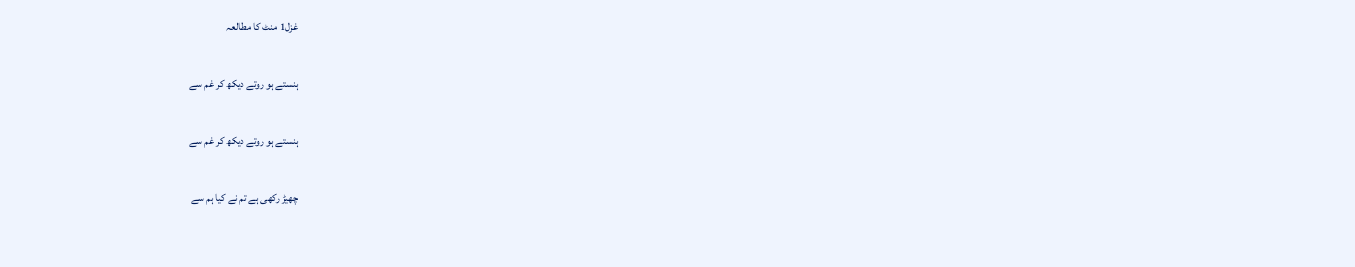غزل1 منٹ کا مطالعہ

ہنستے ہو روتے دیکھ کر غم سے

ہنستے ہو روتے دیکھ کر غم سے

چھیڑ رکھی ہے تم نے کیا ہم سے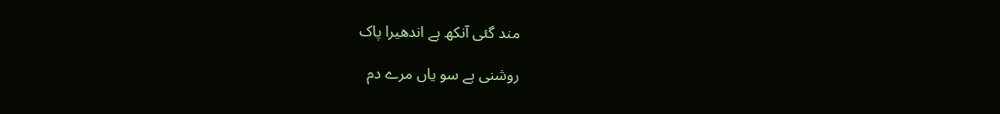مند گئی آنکھ ہے اندھیرا پاک

روشنی ہے سو یاں مرے دم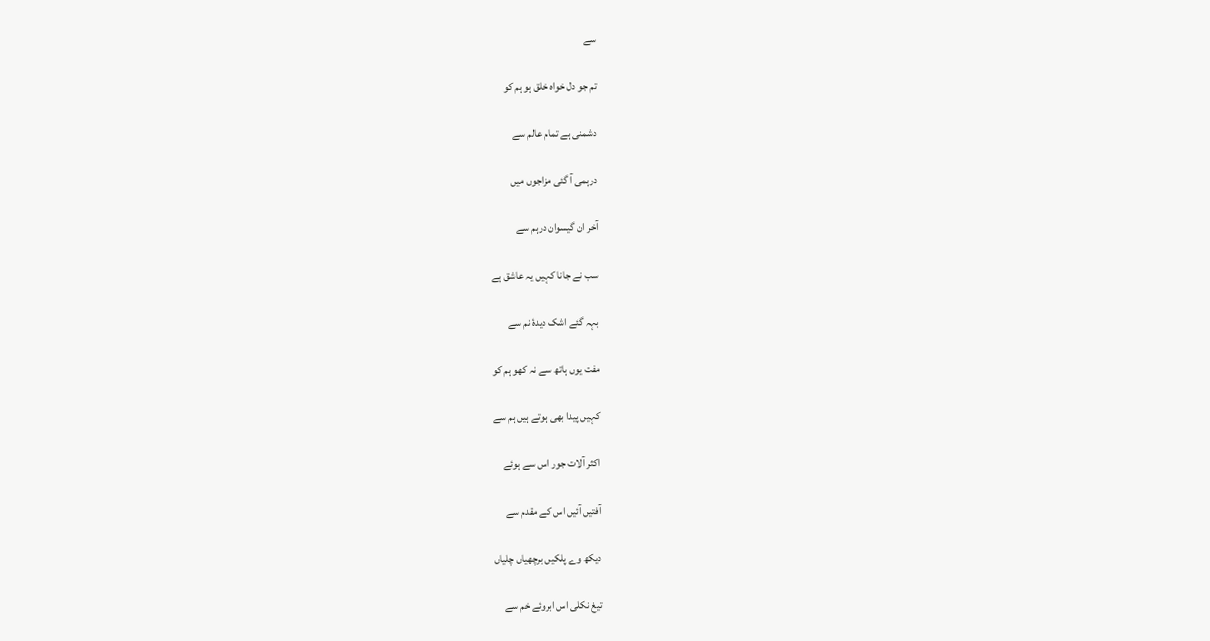سے

تم جو دل خواہ خلق ہو ہم کو

دشمنی ہے تمام عالم سے

درہمی آ گئی مزاجوں میں

آخر ان گیسوان درہم سے

سب نے جانا کہیں یہ عاشق ہے

بہہ گئے اشک دیدۂ نم سے

مفت یوں ہاتھ سے نہ کھو ہم کو

کہیں پیدا بھی ہوتے ہیں ہم سے

اکثر آلات جور اس سے ہوئے

آفتیں آئیں اس کے مقدم سے

دیکھ وے پلکیں برچھیاں چلیاں

تیغ نکلی اس ابروئے خم سے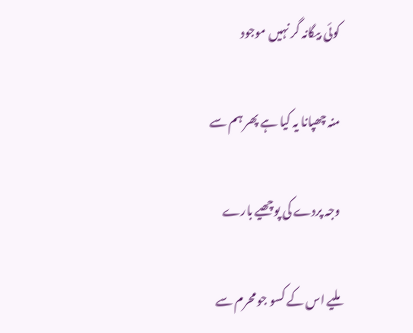کوئی بیگانہ گر نہیں موجود

منہ چھپانا یہ کیا ہے پھر ہم سے

وجہ پردے کی پوچھیے بارے

ملیے اس کے کسو جو محرم سے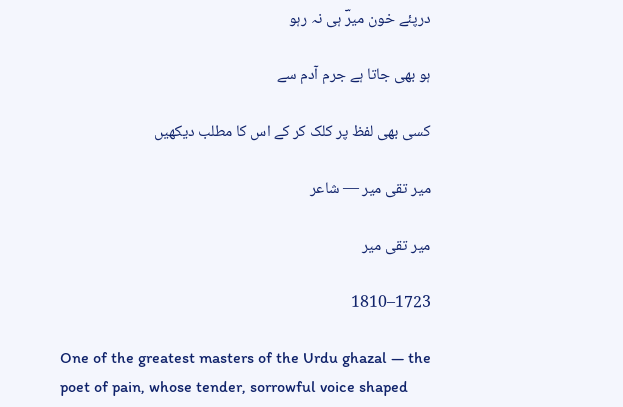درپئے خون میرؔ ہی نہ رہو

ہو بھی جاتا ہے جرم آدم سے

کسی بھی لفظ پر کلک کر کے اس کا مطلب دیکھیں

میر تقی میر — شاعر

میر تقی میر

1723–1810

One of the greatest masters of the Urdu ghazal — the poet of pain, whose tender, sorrowful voice shaped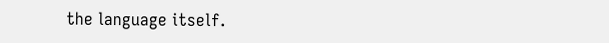the language itself.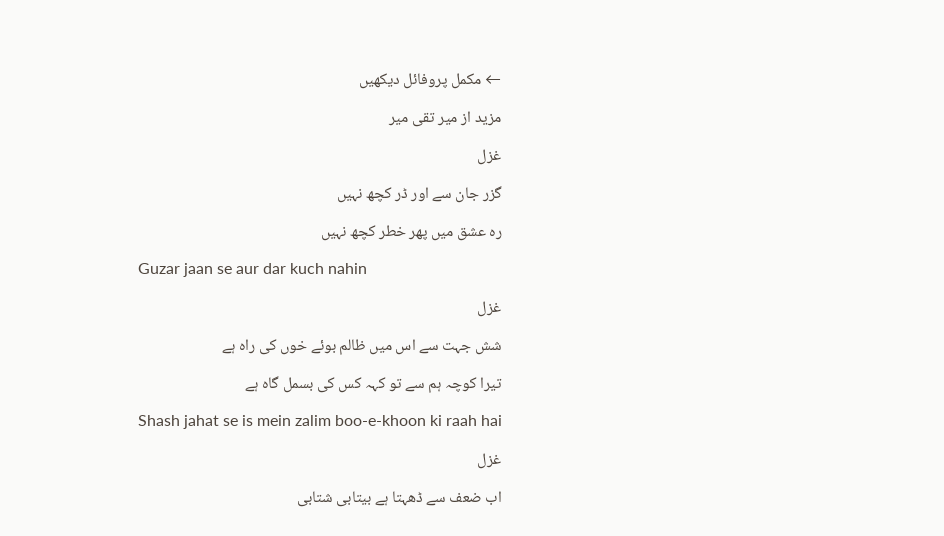← مکمل پروفائل دیکھیں

مزید از میر تقی میر

غزل

گزر جان سے اور ڈر کچھ نہیں

رہ عشق میں پھر خطر کچھ نہیں

Guzar jaan se aur dar kuch nahin

غزل

شش جہت سے اس میں ظالم بوئے خوں کی راہ ہے

تیرا کوچہ ہم سے تو کہہ کس کی بسمل گاہ ہے

Shash jahat se is mein zalim boo-e-khoon ki raah hai

غزل

اب ضعف سے ڈھہتا ہے بیتابی شتابی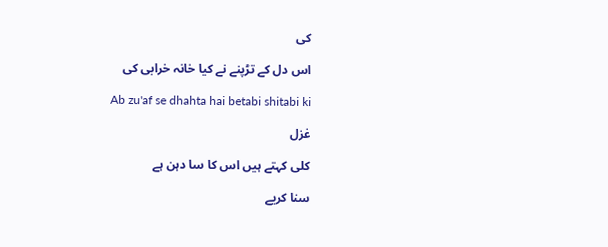کی

اس دل کے تڑپنے نے کیا خانہ خرابی کی

Ab zu'af se dhahta hai betabi shitabi ki

غزل

کلی کہتے ہیں اس کا سا دہن ہے

سنا کریے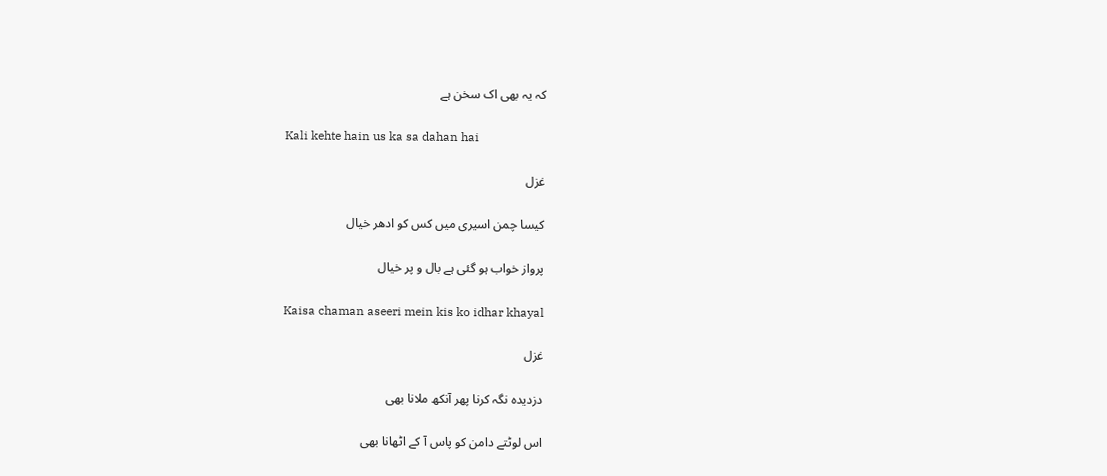کہ یہ بھی اک سخن ہے

Kali kehte hain us ka sa dahan hai

غزل

کیسا چمن اسیری میں کس کو ادھر خیال

پرواز خواب ہو گئی ہے بال و پر خیال

Kaisa chaman aseeri mein kis ko idhar khayal

غزل

دزدیدہ نگہ کرنا پھر آنکھ ملانا بھی

اس لوٹتے دامن کو پاس آ کے اٹھانا بھی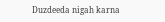Duzdeeda nigah karna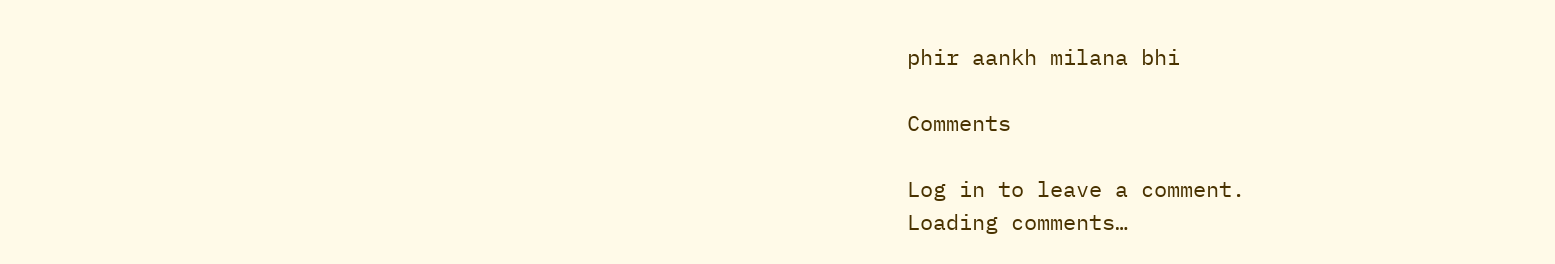phir aankh milana bhi

Comments

Log in to leave a comment.
Loading comments…